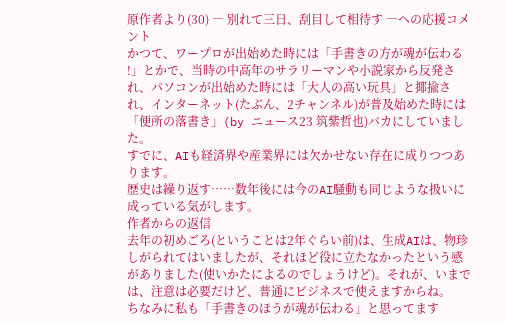原作者より(30) ― 別れて三日、刮目して相待す ―への応援コメント
かつて、ワープロが出始めた時には「手書きの方が魂が伝わる !」とかで、当時の中高年のサラリーマンや小説家から反発され、パソコンが出始めた時には「大人の高い玩具」と揶揄され、インターネット(たぶん、2チャンネル)が普及始めた時には「便所の落書き」(by ニュース23 筑紫哲也)バカにしていました。
すでに、AIも経済界や産業界には欠かせない存在に成りつつあります。
歴史は繰り返す……数年後には今のAI騒動も同じような扱いに成っている気がします。
作者からの返信
去年の初めごろ(ということは2年ぐらい前)は、生成AIは、物珍しがられてはいましたが、それほど役に立たなかったという感がありました(使いかたによるのでしょうけど)。それが、いまでは、注意は必要だけど、普通にビジネスで使えますからね。
ちなみに私も「手書きのほうが魂が伝わる」と思ってます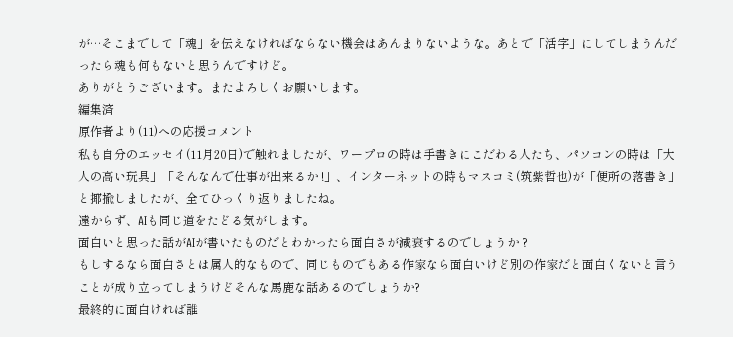が…そこまでして「魂」を伝えなければならない機会はあんまりないような。あとで「活字」にしてしまうんだったら魂も何もないと思うんですけど。
ありがとうございます。またよろしくお願いします。
編集済
原作者より(11)への応援コメント
私も自分のエッセイ(11月20日)で触れましたが、ワープロの時は手書きにこだわる人たち、パソコンの時は「大人の高い玩具」「そんなんで仕事が出来るか !」、インターネットの時もマスコミ(筑紫哲也)が「便所の落書き」と揶揄しましたが、全てひっくり返りましたね。
遠からず、AIも同じ道をたどる気がします。
面白いと思った話がAIが書いたものだとわかったら面白さが減衰するのでしょうか ?
もしするなら面白さとは属人的なもので、同じものでもある作家なら面白いけど別の作家だと面白くないと言うことが成り立ってしまうけどそんな馬鹿な話あるのでしょうか?
最終的に面白ければ誰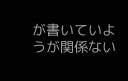が書いていようが関係ない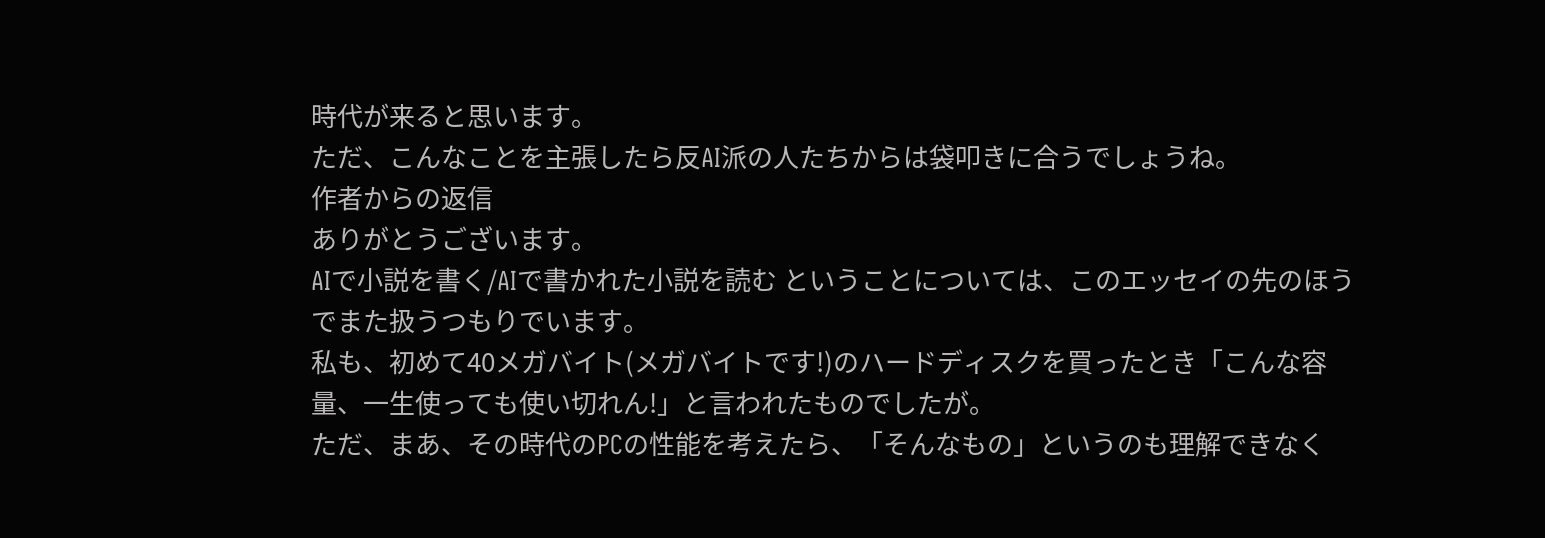時代が来ると思います。
ただ、こんなことを主張したら反AI派の人たちからは袋叩きに合うでしょうね。
作者からの返信
ありがとうございます。
AIで小説を書く/AIで書かれた小説を読む ということについては、このエッセイの先のほうでまた扱うつもりでいます。
私も、初めて40メガバイト(メガバイトです!)のハードディスクを買ったとき「こんな容量、一生使っても使い切れん!」と言われたものでしたが。
ただ、まあ、その時代のPCの性能を考えたら、「そんなもの」というのも理解できなく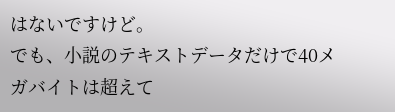はないですけど。
でも、小説のテキストデータだけで40メガバイトは超えて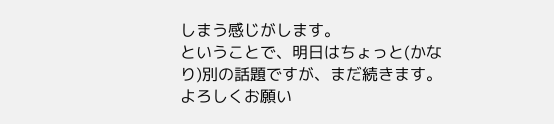しまう感じがします。
ということで、明日はちょっと(かなり)別の話題ですが、まだ続きます。
よろしくお願い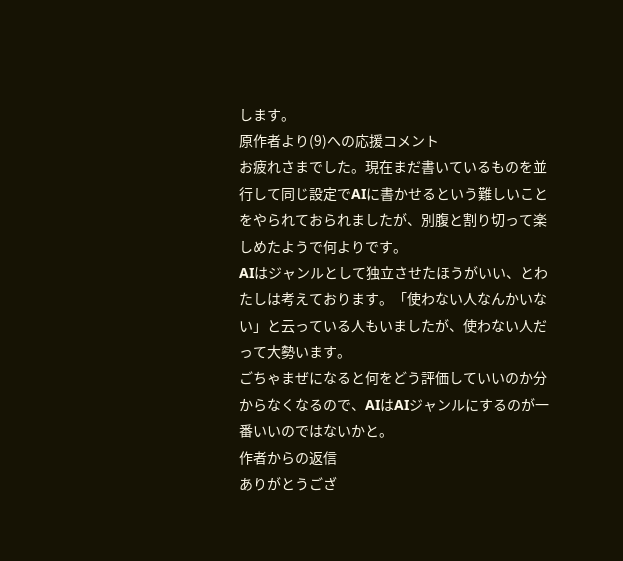します。
原作者より(9)への応援コメント
お疲れさまでした。現在まだ書いているものを並行して同じ設定でAIに書かせるという難しいことをやられておられましたが、別腹と割り切って楽しめたようで何よりです。
AIはジャンルとして独立させたほうがいい、とわたしは考えております。「使わない人なんかいない」と云っている人もいましたが、使わない人だって大勢います。
ごちゃまぜになると何をどう評価していいのか分からなくなるので、AIはAIジャンルにするのが一番いいのではないかと。
作者からの返信
ありがとうござ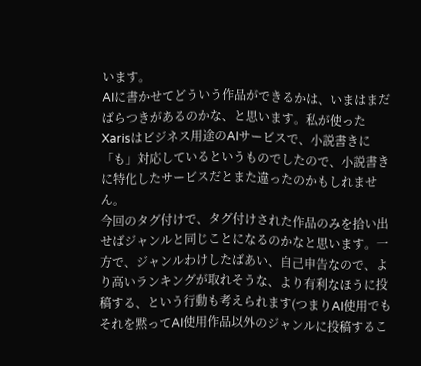います。
AIに書かせてどういう作品ができるかは、いまはまだばらつきがあるのかな、と思います。私が使ったXarisはビジネス用途のAIサービスで、小説書きに「も」対応しているというものでしたので、小説書きに特化したサービスだとまた違ったのかもしれません。
今回のタグ付けで、タグ付けされた作品のみを拾い出せばジャンルと同じことになるのかなと思います。一方で、ジャンルわけしたばあい、自己申告なので、より高いランキングが取れそうな、より有利なほうに投稿する、という行動も考えられます(つまりAI使用でもそれを黙ってAI使用作品以外のジャンルに投稿するこ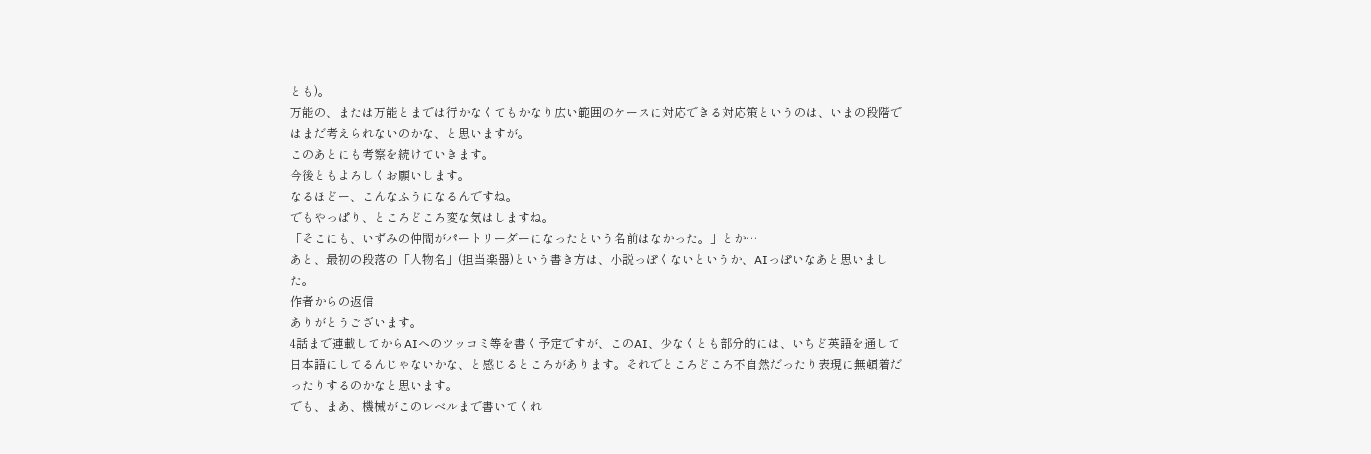とも)。
万能の、または万能とまでは行かなくてもかなり広い範囲のケースに対応できる対応策というのは、いまの段階ではまだ考えられないのかな、と思いますが。
このあとにも考察を続けていきます。
今後ともよろしくお願いします。
なるほどー、こんなふうになるんですね。
でもやっぱり、ところどころ変な気はしますね。
「そこにも、いずみの仲間がパートリーダーになったという名前はなかった。」とか…
あと、最初の段落の「人物名」(担当楽器)という書き方は、小説っぽくないというか、AIっぽいなあと思いました。
作者からの返信
ありがとうございます。
4話まで連載してからAIへのツッコミ等を書く予定ですが、このAI、少なくとも部分的には、いちど英語を通して日本語にしてるんじゃないかな、と感じるところがあります。それでところどころ不自然だったり表現に無頓着だったりするのかなと思います。
でも、まあ、機械がこのレベルまで書いてくれ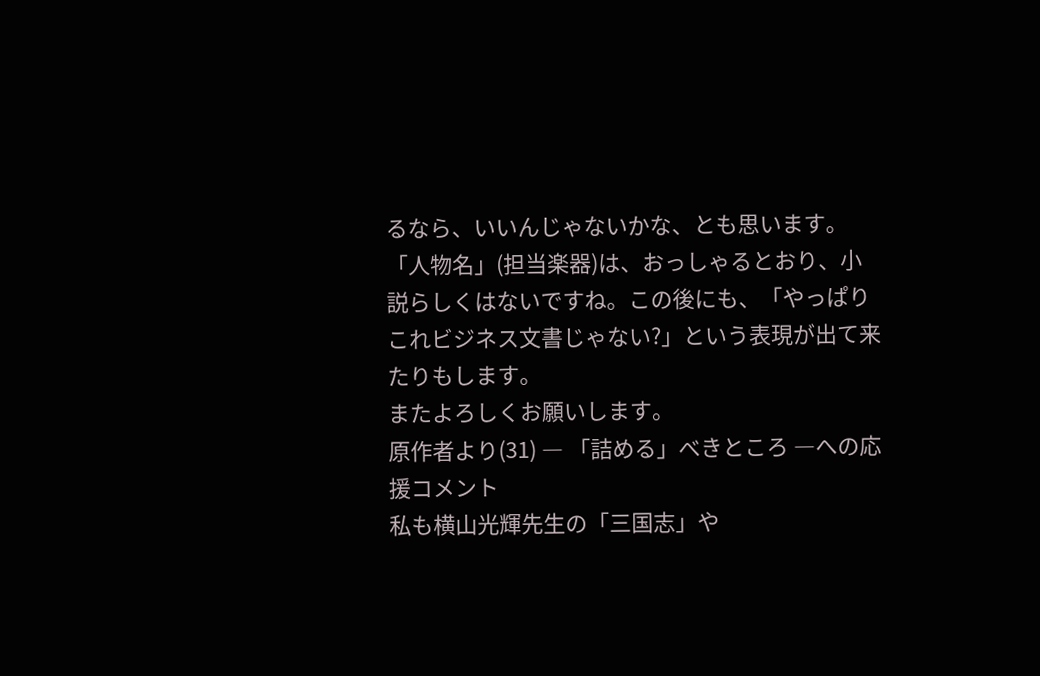るなら、いいんじゃないかな、とも思います。
「人物名」(担当楽器)は、おっしゃるとおり、小説らしくはないですね。この後にも、「やっぱりこれビジネス文書じゃない?」という表現が出て来たりもします。
またよろしくお願いします。
原作者より(31) ― 「詰める」べきところ ―への応援コメント
私も横山光輝先生の「三国志」や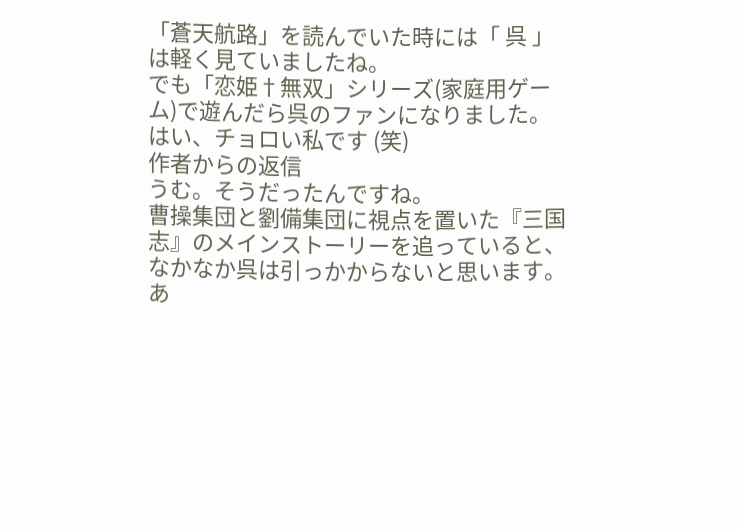「蒼天航路」を読んでいた時には「 呉 」は軽く見ていましたね。
でも「恋姫†無双」シリーズ(家庭用ゲーム)で遊んだら呉のファンになりました。
はい、チョロい私です (笑)
作者からの返信
うむ。そうだったんですね。
曹操集団と劉備集団に視点を置いた『三国志』のメインストーリーを追っていると、なかなか呉は引っかからないと思います。
あ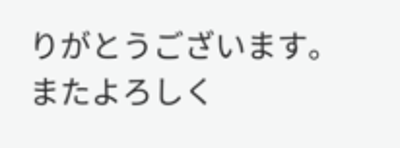りがとうございます。またよろしく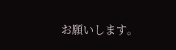お願いします。